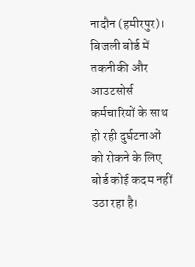नादौन (हमीरपुर)। बिजली बोर्ड में तकनीकी और आउटसोर्स कर्मचारियों के साथ हो रही दुर्घटनाओं को रोकने के लिए बोर्ड कोई कदम नहीं उठा रहा है।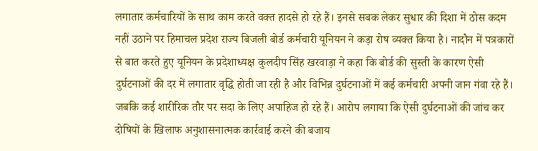लगातार कर्मचारियों के साथ काम करते वक्त हादसे हो रहे हैं। इनसे सबक लेकर सुधार की दिशा में ठोस कदम नहीं उठाने पर हिमाचल प्रदेश राज्य बिजली बोर्ड कर्मचारी यूनियन ने कड़ा रोष व्यक्त किया है। नादौन में पत्रकारों से बात करते हुए यूनियन के प्रदेशाध्यक्ष कुलदीप सिंह खरवाड़ा ने कहा कि बोर्ड की सुस्ती के कारण ऐसी दुर्घटनाओं की दर में लगातार वृद्धि होती जा रही है और विभिन्न दुर्घटनाओं में कई कर्मचारी अपनी जान गंवा रहे हैं। जबकि कई शारीरिक तौर पर सदा के लिए अपाहिज हो रहे हैं। आरोप लगाया कि ऐसी दुर्घटनाओं की जांच कर दोषियों के खिलाफ अनुशासनात्मक कार्रवाई करने की बजाय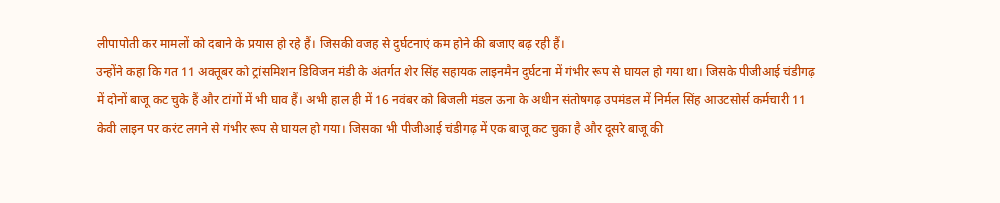लीपापोती कर मामलों को दबाने के प्रयास हो रहे हैं। जिसकी वजह से दुर्घटनाएं कम होने की बजाए बढ़ रही हैं।
उन्होंने कहा कि गत 11 अक्तूबर को ट्रांसमिशन डिविजन मंडी के अंतर्गत शेर सिंह सहायक लाइनमैन दुर्घटना में गंभीर रूप से घायल हो गया था। जिसके पीजीआई चंडीगढ़ में दोनों बाजू कट चुके हैं और टांगों में भी घाव हैं। अभी हाल ही में 16 नवंबर को बिजली मंडल ऊना के अधीन संतोषगढ़ उपमंडल में निर्मल सिंह आउटसोर्स कर्मचारी 11 केवी लाइन पर करंट लगने से गंभीर रूप से घायल हो गया। जिसका भी पीजीआई चंडीगढ़ में एक बाजू कट चुका है और दूसरे बाजू की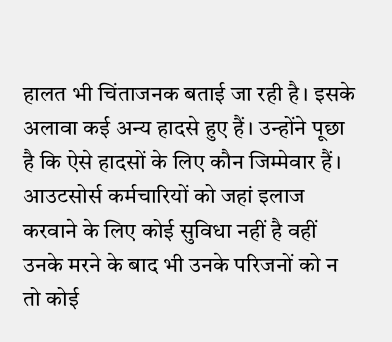हालत भी चिंताजनक बताई जा रही है। इसके अलावा कई अन्य हादसे हुए हैं। उन्होंने पूछा है कि ऐसे हादसों के लिए कौन जिम्मेवार हैं। आउटसोर्स कर्मचारियों को जहां इलाज करवाने के लिए कोई सुविधा नहीं है वहीं उनके मरने के बाद भी उनके परिजनों को न तो कोई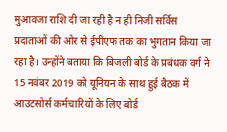मुआवजा राशि दी जा रही है न ही निजी सर्विस प्रदाताओं की ओर से ईपीएफ तक का भुगतान किया जा रहा है। उन्होंने बताया कि बिजली बोर्ड के प्रबंधक वर्ग ने 15 नवंबर 2019 को यूनियन के साथ हुई बैठक में आउटसोर्स कर्मचारियों के लिए बोर्ड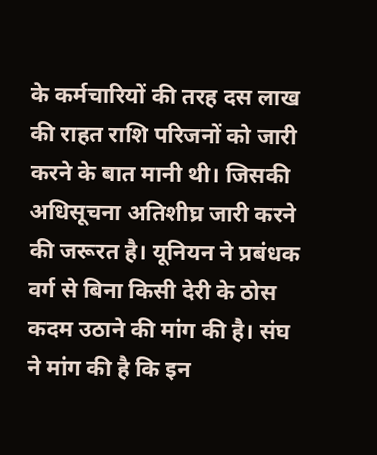के कर्मचारियों की तरह दस लाख की राहत राशि परिजनों को जारी करने के बात मानी थी। जिसकी अधिसूचना अतिशीघ्र जारी करने की जरूरत है। यूनियन ने प्रबंधक वर्ग से बिना किसी देरी के ठोस कदम उठाने की मांग की है। संघ ने मांग की है कि इन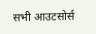सभी आउटसोर्स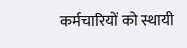कर्मचारियों को स्थायी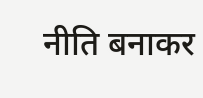नीति बनाकर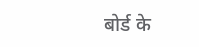बोर्ड के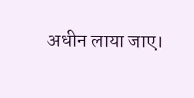अधीन लाया जाए।